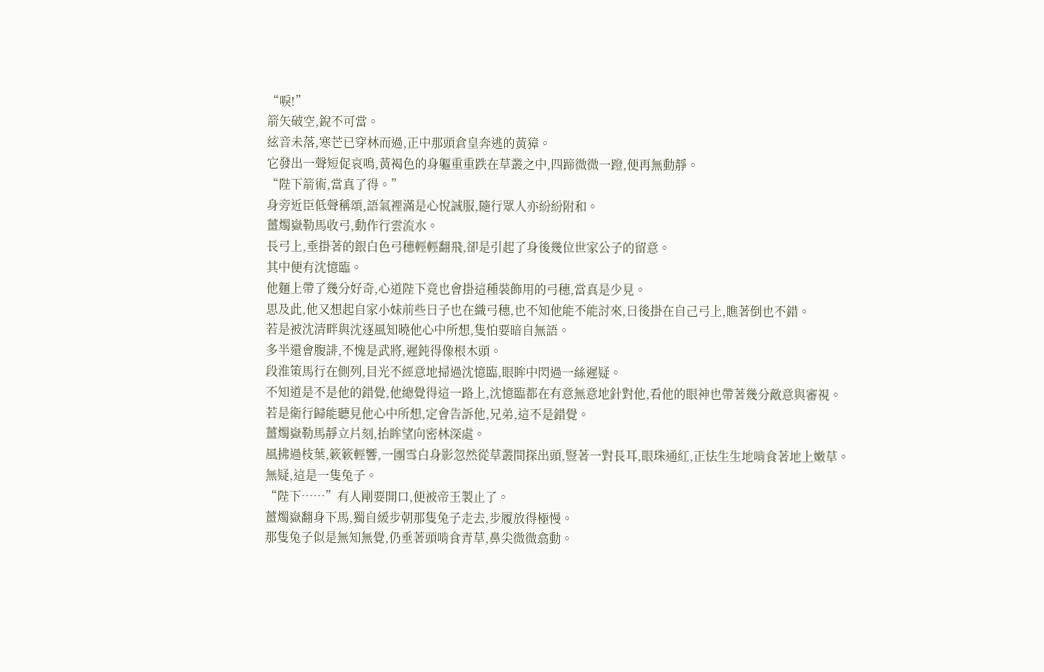“唳!”
箭矢破空,銳不可當。
絃音未落,寒芒已穿林而過,正中那頭倉皇奔逃的黃獐。
它發出一聲短促哀鳴,黃褐色的身軀重重跌在草叢之中,四蹄微微一蹬,便再無動靜。
“陛下箭術,當真了得。”
身旁近臣低聲稱頌,語氣裡滿是心悅誠服,隨行眾人亦紛紛附和。
薑燭嶽勒馬收弓,動作行雲流水。
長弓上,垂掛著的銀白色弓穗輕輕翻飛,卻是引起了身後幾位世家公子的留意。
其中便有沈憶臨。
他麵上帶了幾分好奇,心道陛下竟也會掛這種裝飾用的弓穗,當真是少見。
思及此,他又想起自家小妹前些日子也在織弓穗,也不知他能不能討來,日後掛在自己弓上,瞧著倒也不錯。
若是被沈清畔與沈逐風知曉他心中所想,隻怕要暗自無語。
多半還會腹誹,不愧是武將,遲鈍得像根木頭。
段淮策馬行在側列,目光不經意地掃過沈憶臨,眼眸中閃過一絲遲疑。
不知道是不是他的錯覺,他總覺得這一路上,沈憶臨都在有意無意地針對他,看他的眼神也帶著幾分敵意與審視。
若是衛行歸能聽見他心中所想,定會告訴他,兄弟,這不是錯覺。
薑燭嶽勒馬靜立片刻,抬眸望向密林深處。
風拂過枝葉,簌簌輕響,一團雪白身影忽然從草叢間探出頭,豎著一對長耳,眼珠通紅,正怯生生地啃食著地上嫩草。
無疑,這是一隻兔子。
“陛下……”有人剛要開口,便被帝王製止了。
薑燭嶽翻身下馬,獨自緩步朝那隻兔子走去,步履放得極慢。
那隻兔子似是無知無覺,仍垂著頭啃食青草,鼻尖微微翕動。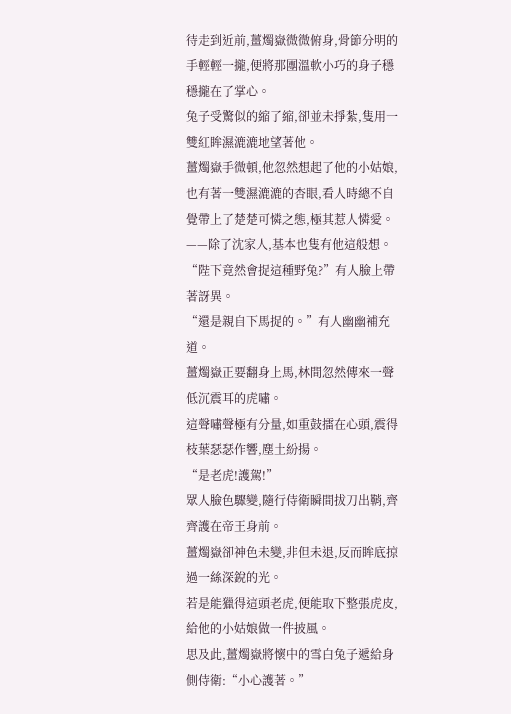待走到近前,薑燭嶽微微俯身,骨節分明的手輕輕一攏,便將那團溫軟小巧的身子穩穩攏在了掌心。
兔子受驚似的縮了縮,卻並未掙紮,隻用一雙紅眸濕漉漉地望著他。
薑燭嶽手微頓,他忽然想起了他的小姑娘,也有著一雙濕漉漉的杏眼,看人時總不自覺帶上了楚楚可憐之態,極其惹人憐愛。
——除了沈家人,基本也隻有他這般想。
“陛下竟然會捉這種野兔?”有人臉上帶著訝異。
“還是親自下馬捉的。”有人幽幽補充道。
薑燭嶽正要翻身上馬,林間忽然傳來一聲低沉震耳的虎嘯。
這聲嘯聲極有分量,如重鼓擂在心頭,震得枝葉瑟瑟作響,塵土紛揚。
“是老虎!護駕!”
眾人臉色驟變,隨行侍衛瞬間拔刀出鞘,齊齊護在帝王身前。
薑燭嶽卻神色未變,非但未退,反而眸底掠過一絲深銳的光。
若是能獵得這頭老虎,便能取下整張虎皮,給他的小姑娘做一件披風。
思及此,薑燭嶽將懷中的雪白兔子遞給身側侍衛:“小心護著。”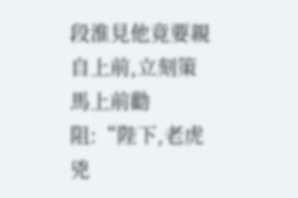段淮見他竟要親自上前,立刻策馬上前勸阻:“陛下,老虎兇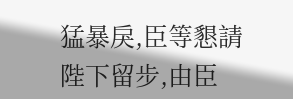猛暴戾,臣等懇請陛下留步,由臣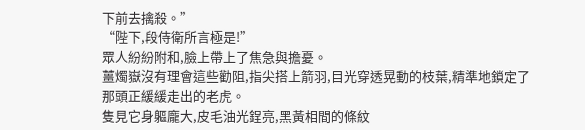下前去擒殺。”
“陛下,段侍衛所言極是!”
眾人紛紛附和,臉上帶上了焦急與擔憂。
薑燭嶽沒有理會這些勸阻,指尖搭上箭羽,目光穿透晃動的枝葉,精準地鎖定了那頭正緩緩走出的老虎。
隻見它身軀龐大,皮毛油光鋥亮,黑黃相間的條紋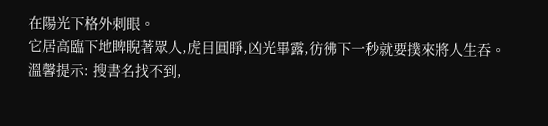在陽光下格外刺眼。
它居高臨下地睥睨著眾人,虎目圓睜,凶光畢露,彷彿下一秒就要撲來將人生吞。
溫馨提示: 搜書名找不到,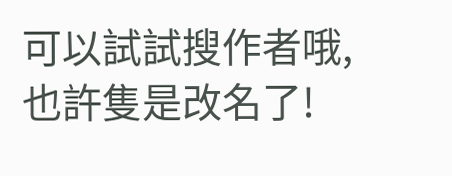可以試試搜作者哦, 也許隻是改名了!